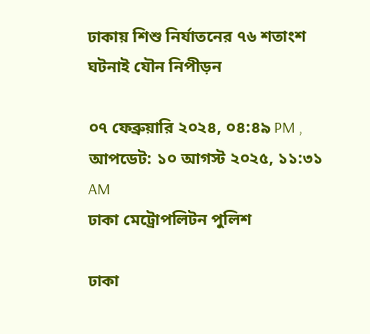ঢাকায় শিশু নির্যাতনের ৭৬ শতাংশ ঘটনাই যৌন নিপীড়ন

০৭ ফেব্রুয়ারি ২০২৪, ০৪:৪৯ PM , আপডেট: ১০ আগস্ট ২০২৫, ১১:৩১ AM
ঢাকা মেট্রোপলিটন পুলিশ

ঢাকা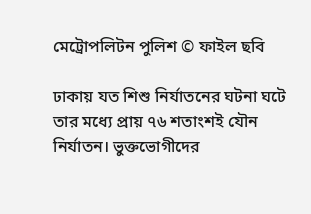মেট্রোপলিটন পুলিশ © ফাইল ছবি

ঢাকায় যত শিশু নির্যাতনের ঘটনা ঘটে তার মধ্যে প্রায় ৭৬ শতাংশই যৌন নির্যাতন। ভুক্তভোগীদের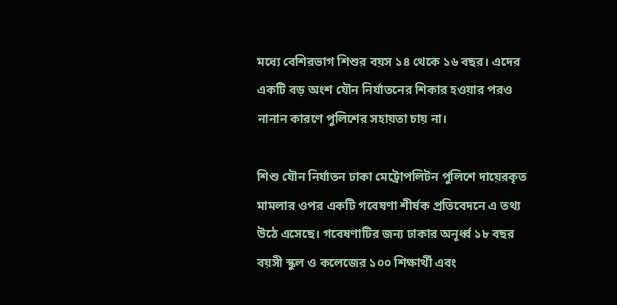মধ্যে বেশিরভাগ শিশুর বয়স ১৪ থেকে ১৬ বছর। এদের একটি বড় অংশ যৌন নির্যাতনের শিকার হওয়ার পরও নানান কারণে পুলিশের সহায়তা চায় না।

শিশু যৌন নির্যাতন ঢাকা মেট্রোপলিটন পুলিশে দায়েরকৃত মামলার ওপর একটি গবেষণা শীর্ষক প্রতিবেদনে এ তথ্য উঠে এসেছে। গবেষণাটির জন্য ঢাকার অনূর্ধ্ব ১৮ বছর বয়সী স্কুল ও কলেজের ১০০ শিক্ষার্থী এবং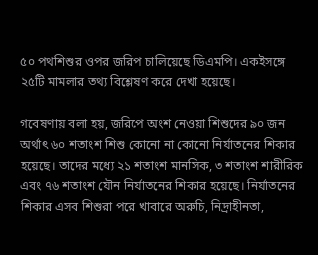৫০ পথশিশুর ওপর জরিপ চালিয়েছে ডিএমপি। একইসঙ্গে ২৫টি মামলার তথ্য বিশ্লেষণ করে দেখা হয়েছে।

গবেষণায় বলা হয়, জরিপে অংশ নেওয়া শিশুদের ৯০ জন অর্থাৎ ৬০ শতাংশ শিশু কোনো না কোনো নির্যাতনের শিকার হয়েছে। তাদের মধ্যে ২১ শতাংশ মানসিক, ৩ শতাংশ শারীরিক এবং ৭৬ শতাংশ যৌন নির্যাতনের শিকার হয়েছে। নির্যাতনের শিকার এসব শিশুরা পরে খাবারে অরুচি, নিদ্রাহীনতা,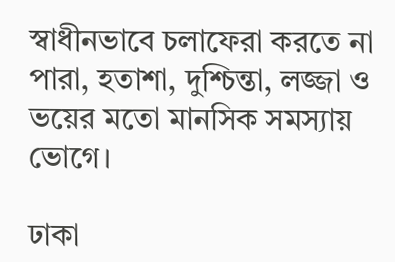স্বাধীনভাবে চলাফেরা করতে না পারা, হতাশা, দুশ্চিন্তা, লজ্জা ও ভয়ের মতো মানসিক সমস্যায় ভোগে।

ঢাকা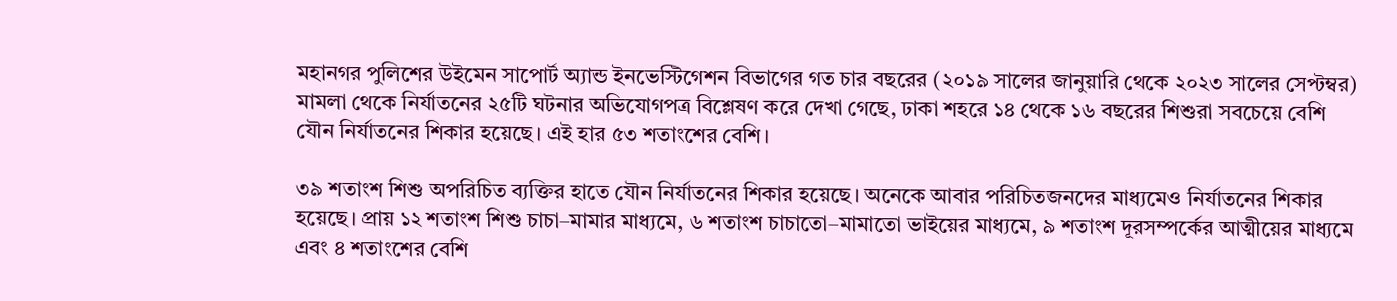মহানগর পুলিশের উইমেন সাপোর্ট অ্যান্ড ইনভেস্টিগেশন বিভাগের গত চার বছরের (২০১৯ সালের জানুয়ারি থেকে ২০২৩ সালের সেপ্টম্বর) মামলা থেকে নির্যাতনের ২৫টি ঘটনার অভিযোগপত্র বিশ্লেষণ করে দেখা গেছে, ঢাকা শহরে ১৪ থেকে ১৬ বছরের শিশুরা সবচেয়ে বেশি যৌন নির্যাতনের শিকার হয়েছে। এই হার ৫৩ শতাংশের বেশি।

৩৯ শতাংশ শিশু অপরিচিত ব্যক্তির হাতে যৌন নির্যাতনের শিকার হয়েছে। অনেকে আবার পরিচিতজনদের মাধ্যমেও নির্যাতনের শিকার হয়েছে। প্রায় ১২ শতাংশ শিশু চাচা–মামার মাধ্যমে, ৬ শতাংশ চাচাতো–মামাতো ভাইয়ের মাধ্যমে, ৯ শতাংশ দূরসম্পর্কের আত্মীয়ের মাধ্যমে এবং ৪ শতাংশের বেশি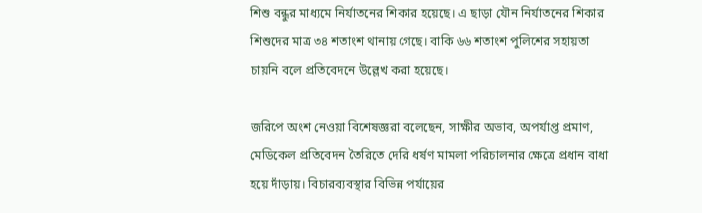শিশু বন্ধুর মাধ্যমে নির্যাতনের শিকার হয়েছে। এ ছাড়া যৌন নির্যাতনের শিকার শিশুদের মাত্র ৩৪ শতাংশ থানায় গেছে। বাকি ৬৬ শতাংশ পুলিশের সহায়তা চায়নি বলে প্রতিবেদনে উল্লেখ করা হয়েছে।

জরিপে অংশ নেওয়া বিশেষজ্ঞরা বলেছেন, সাক্ষীর অভাব, অপর্যাপ্ত প্রমাণ, মেডিকেল প্রতিবেদন তৈরিতে দেরি ধর্ষণ মামলা পরিচালনার ক্ষেত্রে প্রধান বাধা হয়ে দাঁড়ায়। বিচারব্যবস্থার বিভিন্ন পর্যায়ের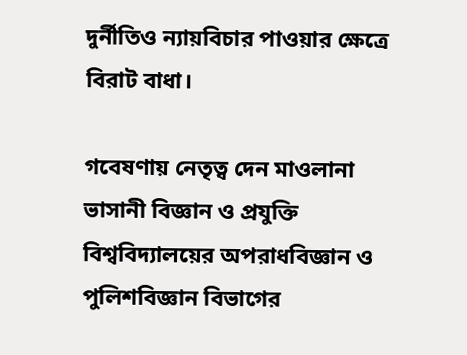দুর্নীতিও ন্যায়বিচার পাওয়ার ক্ষেত্রে বিরাট বাধা।

গবেষণায় নেতৃত্ব দেন মাওলানা ভাসানী বিজ্ঞান ও প্রযুক্তি বিশ্ববিদ্যালয়ের অপরাধবিজ্ঞান ও পুলিশবিজ্ঞান বিভাগের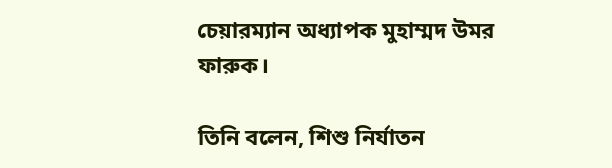চেয়ারম্যান অধ্যাপক মুহাম্মদ উমর ফারুক।

তিনি বলেন, শিশু নির্যাতন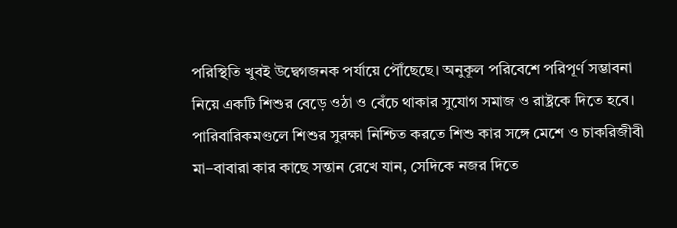পরিস্থিতি খুবই উদ্বেগজনক পর্যায়ে পৌঁছেছে। অনুকূল পরিবেশে পরিপূর্ণ সম্ভাবনা নিয়ে একটি শিশুর বেড়ে ওঠা ও বেঁচে থাকার সুযোগ সমাজ ও রাষ্ট্রকে দিতে হবে। পারিবারিকমণ্ডলে শিশুর সুরক্ষা নিশ্চিত করতে শিশু কার সঙ্গে মেশে ও চাকরিজীবী মা–বাবারা কার কাছে সন্তান রেখে যান, সেদিকে নজর দিতে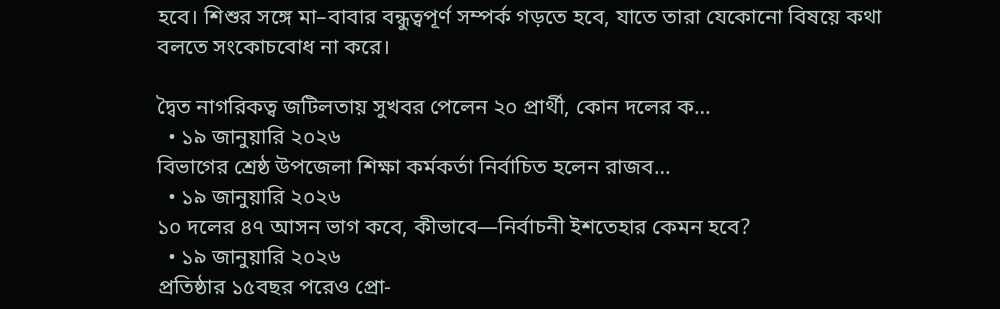হবে। শিশুর সঙ্গে মা–বাবার বন্ধুত্বপূর্ণ সম্পর্ক গড়তে হবে, যাতে তারা যেকোনো বিষয়ে কথা বলতে সংকোচবোধ না করে।

দ্বৈত নাগরিকত্ব জটিলতায় সুখবর পেলেন ২০ প্রার্থী, কোন দলের ক…
  • ১৯ জানুয়ারি ২০২৬
বিভাগের শ্রেষ্ঠ উপজেলা শিক্ষা কর্মকর্তা নির্বাচিত হলেন রাজব…
  • ১৯ জানুয়ারি ২০২৬
১০ দলের ৪৭ আসন ভাগ কবে, কীভাবে—নির্বাচনী ইশতেহার কেমন হবে?
  • ১৯ জানুয়ারি ২০২৬
প্রতিষ্ঠার ১৫বছর পরেও প্রো-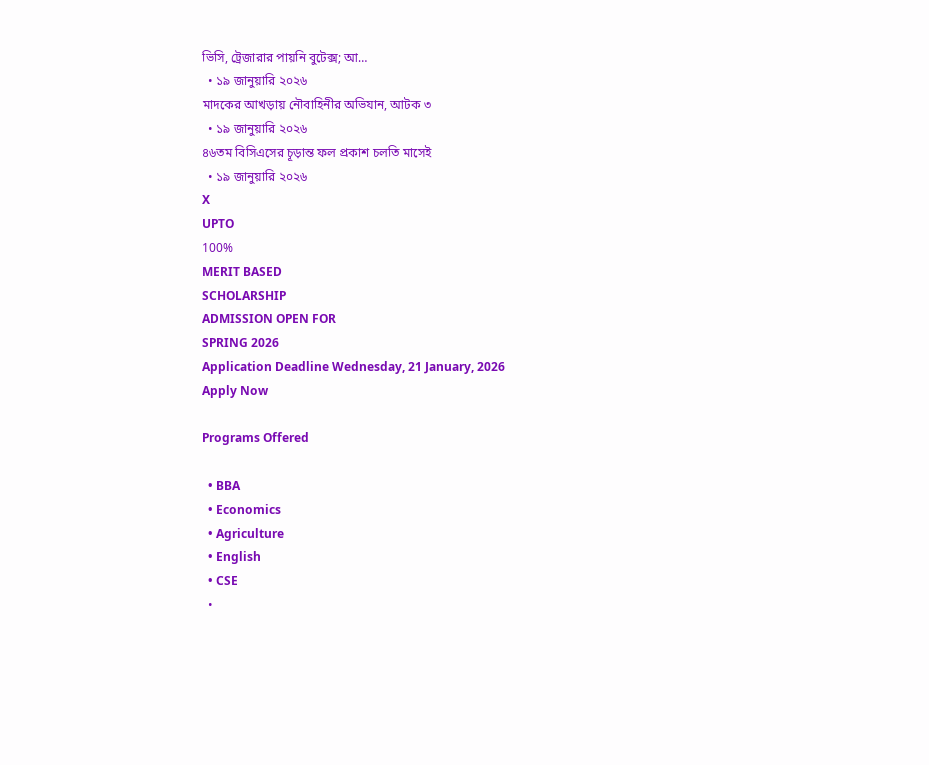ভিসি, ট্রেজারার পায়নি বুটেক্স; আ…
  • ১৯ জানুয়ারি ২০২৬
মাদকের আখড়ায় নৌবাহিনীর অভিযান, আটক ৩
  • ১৯ জানুয়ারি ২০২৬
৪৬তম বিসিএসের চূড়ান্ত ফল প্রকাশ চলতি মাসেই
  • ১৯ জানুয়ারি ২০২৬
X
UPTO
100%
MERIT BASED
SCHOLARSHIP
ADMISSION OPEN FOR
SPRING 2026
Application Deadline Wednesday, 21 January, 2026
Apply Now

Programs Offered

  • BBA
  • Economics
  • Agriculture
  • English
  • CSE
  •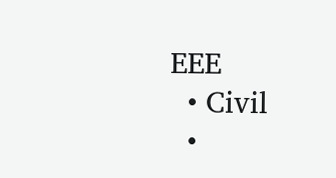EEE
  • Civil
  •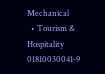Mechanical
  • Tourism & Hospitality
01810030041-9